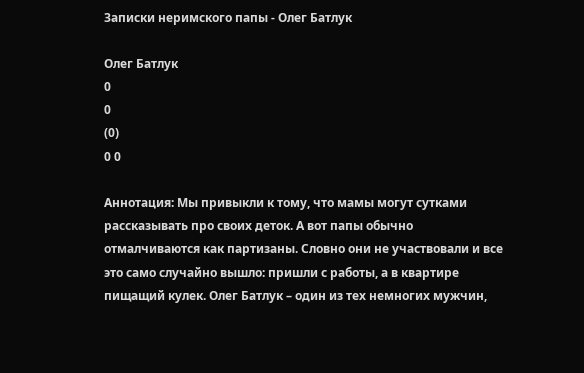Записки неримского папы - Олег Батлук

Олег Батлук
0
0
(0)
0 0

Аннотация: Мы привыкли к тому, что мамы могут сутками рассказывать про своих деток. А вот папы обычно отмалчиваются как партизаны. Словно они не участвовали и все это само случайно вышло: пришли с работы, а в квартире пищащий кулек. Олег Батлук – один из тех немногих мужчин,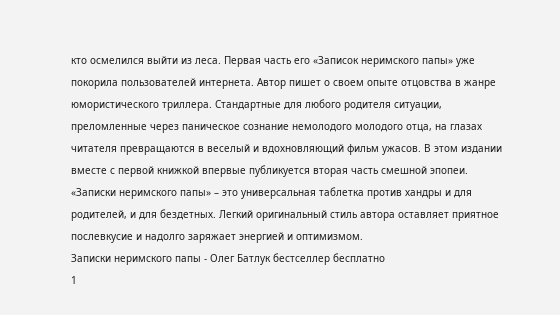кто осмелился выйти из леса. Первая часть его «Записок неримского папы» уже покорила пользователей интернета. Автор пишет о своем опыте отцовства в жанре юмористического триллера. Стандартные для любого родителя ситуации, преломленные через паническое сознание немолодого молодого отца, на глазах читателя превращаются в веселый и вдохновляющий фильм ужасов. В этом издании вместе с первой книжкой впервые публикуется вторая часть смешной эпопеи. «Записки неримского папы» – это универсальная таблетка против хандры и для родителей, и для бездетных. Легкий оригинальный стиль автора оставляет приятное послевкусие и надолго заряжает энергией и оптимизмом.
Записки неримского папы - Олег Батлук бестселлер бесплатно
1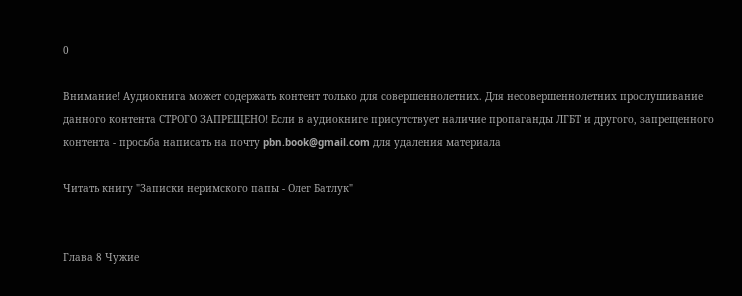0

Внимание! Аудиокнига может содержать контент только для совершеннолетних. Для несовершеннолетних прослушивание данного контента СТРОГО ЗАПРЕЩЕНО! Если в аудиокниге присутствует наличие пропаганды ЛГБТ и другого, запрещенного контента - просьба написать на почту pbn.book@gmail.com для удаления материала

Читать книгу "Записки неримского папы - Олег Батлук"


Глава 8 Чужие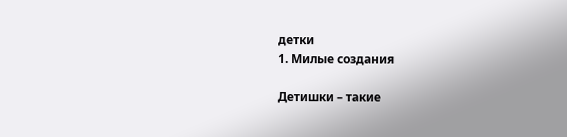детки
1. Милые создания

Детишки – такие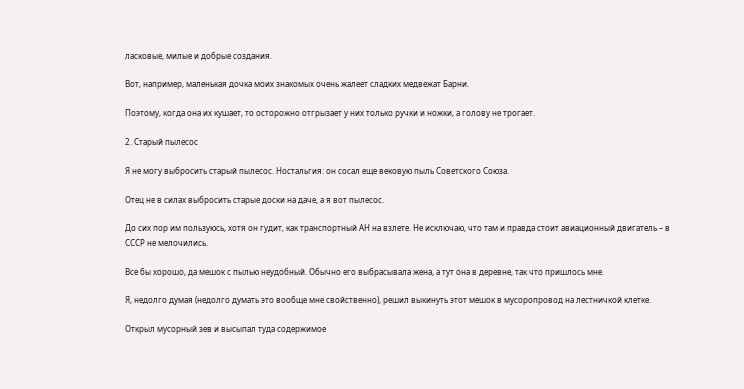ласковые, милые и добрые создания.

Вот, например, маленькая дочка моих знакомых очень жалеет сладких медвежат Барни.

Поэтому, когда она их кушает, то осторожно отгрызает у них только ручки и ножки, а голову не трогает.

2. Старый пылесос

Я не могу выбросить старый пылесос. Ностальгия: он сосал еще вековую пыль Советского Союза.

Отец не в силах выбросить старые доски на даче, а я вот пылесос.

До сих пор им пользуюсь, хотя он гудит, как транспортный АН на взлете. Не исключаю, что там и правда стоит авиационный двигатель – в СССР не мелочились.

Все бы хорошо, да мешок с пылью неудобный. Обычно его выбрасывала жена, а тут она в деревне, так что пришлось мне.

Я, недолго думая (недолго думать это вообще мне свойственно), решил выкинуть этот мешок в мусоропровод на лестничкой клетке.

Открыл мусорный зев и высыпал туда содержимое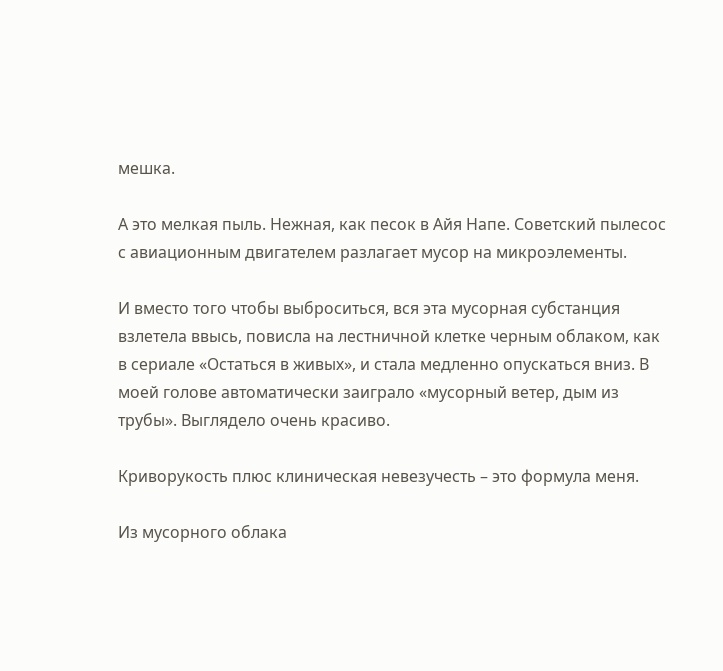мешка.

А это мелкая пыль. Нежная, как песок в Айя Напе. Советский пылесос с авиационным двигателем разлагает мусор на микроэлементы.

И вместо того чтобы выброситься, вся эта мусорная субстанция взлетела ввысь, повисла на лестничной клетке черным облаком, как в сериале «Остаться в живых», и стала медленно опускаться вниз. В моей голове автоматически заиграло «мусорный ветер, дым из трубы». Выглядело очень красиво.

Криворукость плюс клиническая невезучесть – это формула меня.

Из мусорного облака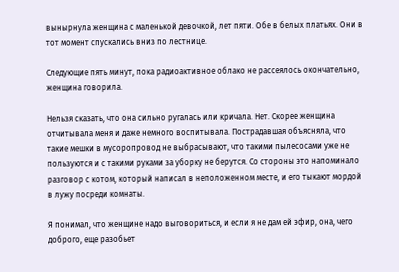вынырнула женщина с маленькой девочкой, лет пяти. Обе в белых платьях. Они в тот момент спускались вниз по лестнице.

Следующие пять минут, пока радиоактивное облако не рассеялось окончательно, женщина говорила.

Нельзя сказать, что она сильно ругалась или кричала. Нет. Скорее женщина отчитывала меня и даже немного воспитывала. Пострадавшая объясняла, что такие мешки в мусоропровод не выбрасывают, что такими пылесосами уже не пользуются и с такими руками за уборку не берутся. Со стороны это напоминало разговор с котом, который написал в неположенном месте, и его тыкают мордой в лужу посреди комнаты.

Я понимал, что женщине надо выговориться, и если я не дам ей эфир, она, чего доброго, еще разобьет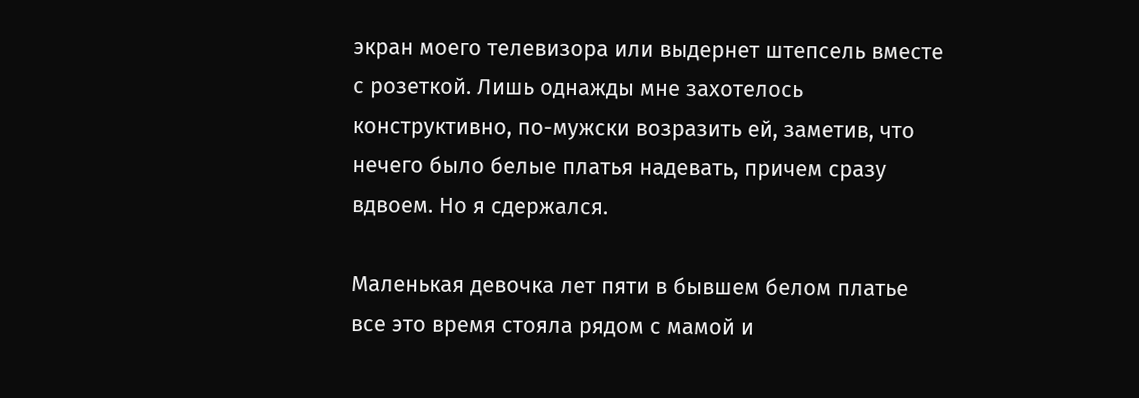экран моего телевизора или выдернет штепсель вместе с розеткой. Лишь однажды мне захотелось конструктивно, по-мужски возразить ей, заметив, что нечего было белые платья надевать, причем сразу вдвоем. Но я сдержался.

Маленькая девочка лет пяти в бывшем белом платье все это время стояла рядом с мамой и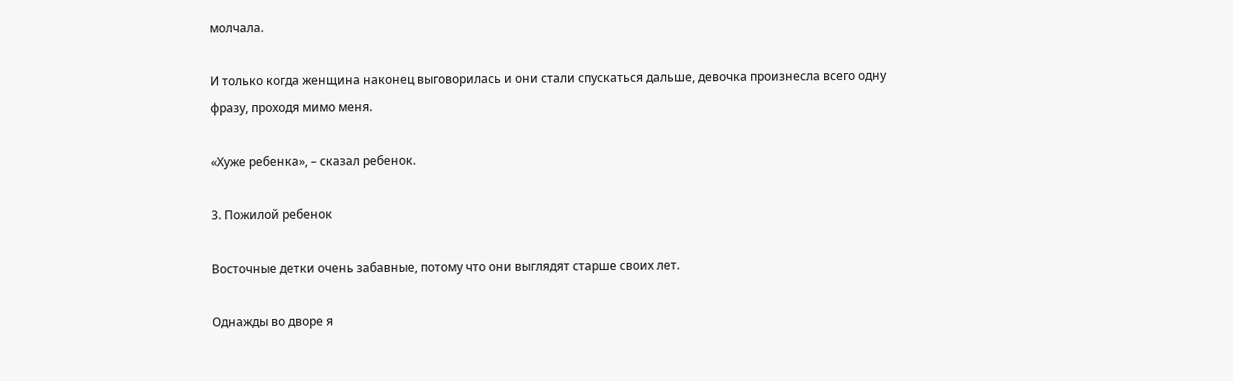молчала.

И только когда женщина наконец выговорилась и они стали спускаться дальше, девочка произнесла всего одну фразу, проходя мимо меня.

«Хуже ребенка», – сказал ребенок.

3. Пожилой ребенок

Восточные детки очень забавные, потому что они выглядят старше своих лет.

Однажды во дворе я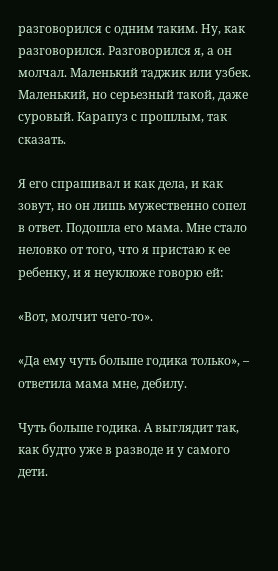разговорился с одним таким. Ну, как разговорился. Разговорился я, а он молчал. Маленький таджик или узбек. Маленький, но серьезный такой, даже суровый. Карапуз с прошлым, так сказать.

Я его спрашивал и как дела, и как зовут, но он лишь мужественно сопел в ответ. Подошла его мама. Мне стало неловко от того, что я пристаю к ее ребенку, и я неуклюже говорю ей:

«Вот, молчит чего-то».

«Да ему чуть больше годика только», – ответила мама мне, дебилу.

Чуть больше годика. А выглядит так, как будто уже в разводе и у самого дети.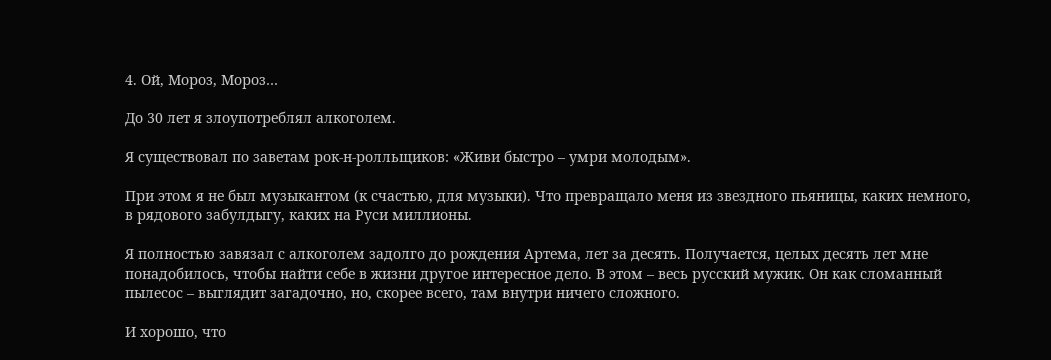4. Ой, Мороз, Мороз…

До 30 лет я злоупотреблял алкоголем.

Я существовал по заветам рок-н-ролльщиков: «Живи быстро – умри молодым».

При этом я не был музыкантом (к счастью, для музыки). Что превращало меня из звездного пьяницы, каких немного, в рядового забулдыгу, каких на Руси миллионы.

Я полностью завязал с алкоголем задолго до рождения Артема, лет за десять. Получается, целых десять лет мне понадобилось, чтобы найти себе в жизни другое интересное дело. В этом – весь русский мужик. Он как сломанный пылесос – выглядит загадочно, но, скорее всего, там внутри ничего сложного.

И хорошо, что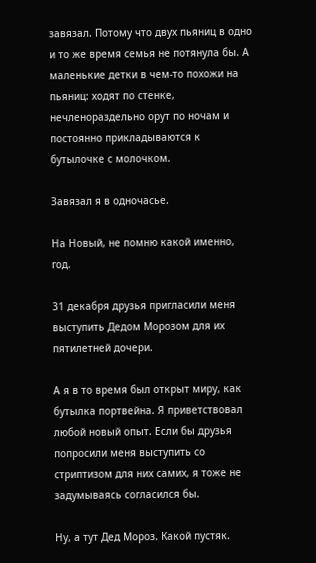завязал. Потому что двух пьяниц в одно и то же время семья не потянула бы. А маленькие детки в чем-то похожи на пьяниц: ходят по стенке, нечленораздельно орут по ночам и постоянно прикладываются к бутылочке с молочком.

Завязал я в одночасье.

На Новый, не помню какой именно, год.

31 декабря друзья пригласили меня выступить Дедом Морозом для их пятилетней дочери.

А я в то время был открыт миру, как бутылка портвейна. Я приветствовал любой новый опыт. Если бы друзья попросили меня выступить со стриптизом для них самих, я тоже не задумываясь согласился бы.

Ну, а тут Дед Мороз. Какой пустяк.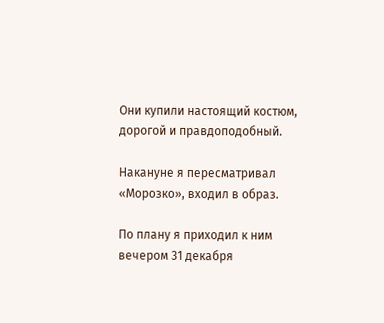Они купили настоящий костюм, дорогой и правдоподобный.

Накануне я пересматривал «Морозко», входил в образ.

По плану я приходил к ним вечером 31 декабря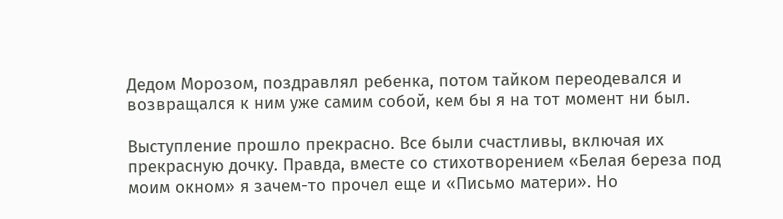Дедом Морозом, поздравлял ребенка, потом тайком переодевался и возвращался к ним уже самим собой, кем бы я на тот момент ни был.

Выступление прошло прекрасно. Все были счастливы, включая их прекрасную дочку. Правда, вместе со стихотворением «Белая береза под моим окном» я зачем-то прочел еще и «Письмо матери». Но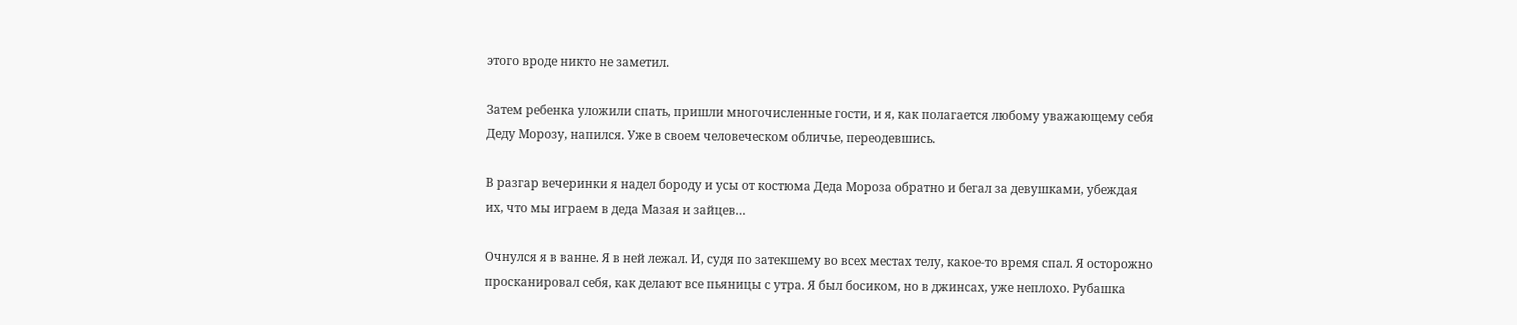этого вроде никто не заметил.

Затем ребенка уложили спать, пришли многочисленные гости, и я, как полагается любому уважающему себя Деду Морозу, напился. Уже в своем человеческом обличье, переодевшись.

В разгар вечеринки я надел бороду и усы от костюма Деда Мороза обратно и бегал за девушками, убеждая их, что мы играем в деда Мазая и зайцев…

Очнулся я в ванне. Я в ней лежал. И, судя по затекшему во всех местах телу, какое-то время спал. Я осторожно просканировал себя, как делают все пьяницы с утра. Я был босиком, но в джинсах, уже неплохо. Рубашка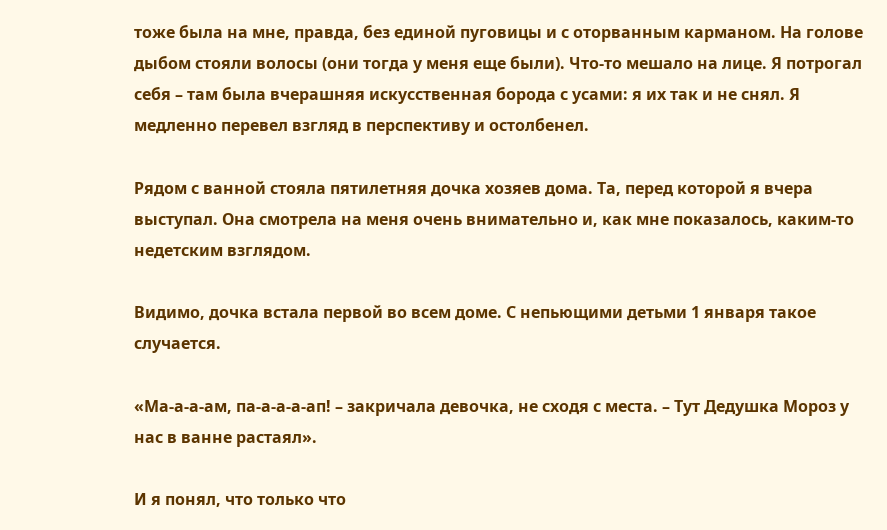тоже была на мне, правда, без единой пуговицы и с оторванным карманом. На голове дыбом стояли волосы (они тогда у меня еще были). Что-то мешало на лице. Я потрогал себя – там была вчерашняя искусственная борода с усами: я их так и не снял. Я медленно перевел взгляд в перспективу и остолбенел.

Рядом с ванной стояла пятилетняя дочка хозяев дома. Та, перед которой я вчера выступал. Она смотрела на меня очень внимательно и, как мне показалось, каким-то недетским взглядом.

Видимо, дочка встала первой во всем доме. С непьющими детьми 1 января такое случается.

«Ма-а-а-ам, па-а-а-а-ап! – закричала девочка, не сходя с места. – Тут Дедушка Мороз у нас в ванне растаял».

И я понял, что только что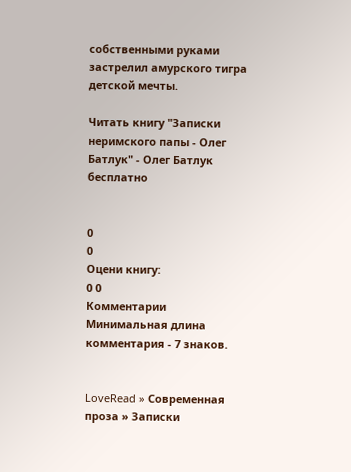собственными руками застрелил амурского тигра детской мечты.

Читать книгу "Записки неримского папы - Олег Батлук" - Олег Батлук бесплатно


0
0
Оцени книгу:
0 0
Комментарии
Минимальная длина комментария - 7 знаков.


LoveRead » Современная проза » Записки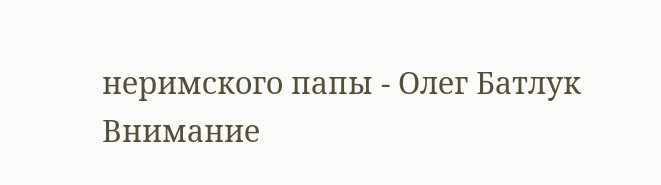неримского папы - Олег Батлук
Внимание